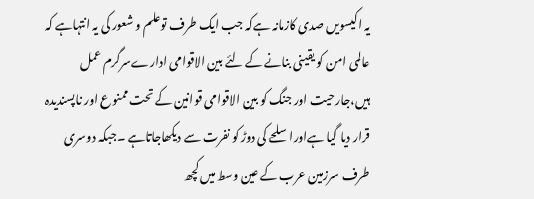یہ اکیسویں صدی کازمانہ ہےکہ جب ایک طرف توعلم و شعور کی یہ انتہاہے کہ عالمی امن کو یقینی بنانے کے لئے بین الاقوامی ادارےسرگرم عمل ہیں،جارحیت اور جنگ کو بین الاقوامی قوانین کے تحت ممنوع اور ناپسندیدہ قرار دیا گیا ہےاوراسلحے کی دوڑ کو نفرت سے دیکھاجاتاہے ۔جبکہ دوسری طرف سرزمین عرب کے عین وسط میں کچھ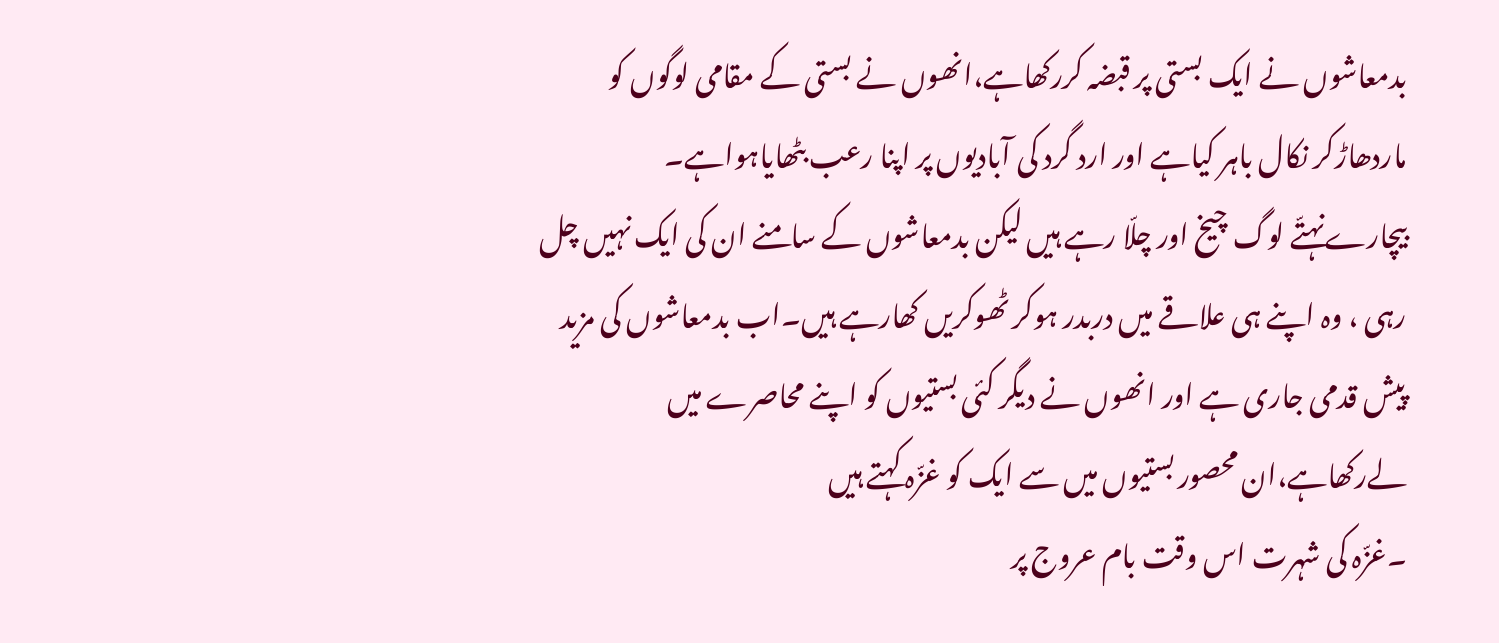بدمعاشوں نے ایک بستی پر قبضہ کررکھاہے،انھوں نے بستی کے مقامی لوگوں کو ماردھاڑکر نکال باہر کیاہے اور ارد گرد کی آبادیوں پر اپنا رعب بٹھایاہواہے۔
بیچارےنہتّے لوگ چیخ اور چلّا رہے ہیں لیکن بدمعاشوں کے سامنے ان کی ایک نہیں چل رہی ، وہ اپنے ہی علاقے میں دربدر ہوکر ٹھوکریں کھارہے ہیں۔اب بدمعاشوں کی مزید پیش قدمی جاری ہے اور انھوں نے دیگر کئی بستیوں کو اپنے محاصرے میں لےرکھاہے،ان محصور بستیوں میں سے ایک کو غزّہ کہتے ہیں
۔غزّہ کی شہرت اس وقت بام عروج پر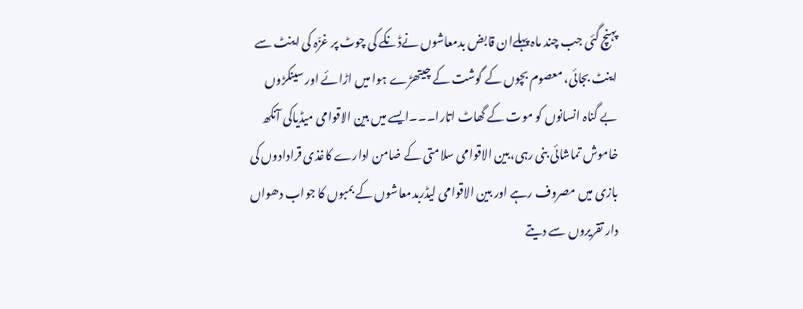پہنچ گئی جب چند ماہ پہلےان قابض بدمعاشوں نےڈنکے کی چوٹ پر غزّہ کی اینٹ سے اینٹ بجائی، معصوم بچوں کے گوشت کے چیتھڑے ہوا میں اڑائے اور سینکڑوں بے گناہ انسانوں کو موت کے گھاٹ اتارا۔۔۔ایسے میں بین الاقوامی میڈیاکی آنکھ خاموش تماشائی بنی رہی،بین الاقوامی سلامتی کے ضامن ادارے کاغذی قرادادوں کی بازی میں مصروف رہے اور بین الاقوامی لیڈربدمعاشوں کے بمبوں کا جواب دھواں دار تقریروں سے دیتے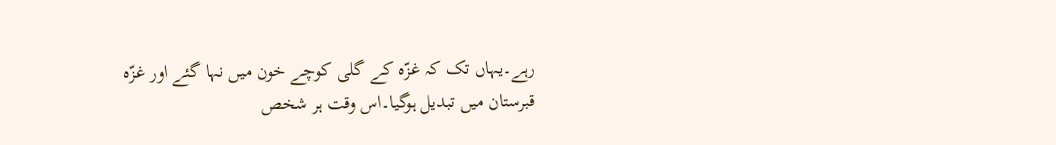رہے۔یہاں تک کہ غزّہ کے گلی کوچے خون میں نہا گئے اور غزّہ قبرستان میں تبدیل ہوگیا۔اس وقت ہر شخص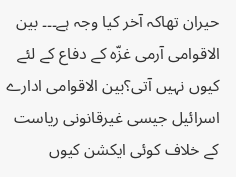حیران تھاکہ آخر کیا وجہ ہے۔۔۔ بین الاقوامی آرمی غزّہ کے دفاع کے لئے کیوں نہیں آتی؟بین الاقوامی ادارے اسرائیل جیسی غیرقانونی ریاست کے خلاف کوئی ایکشن کیوں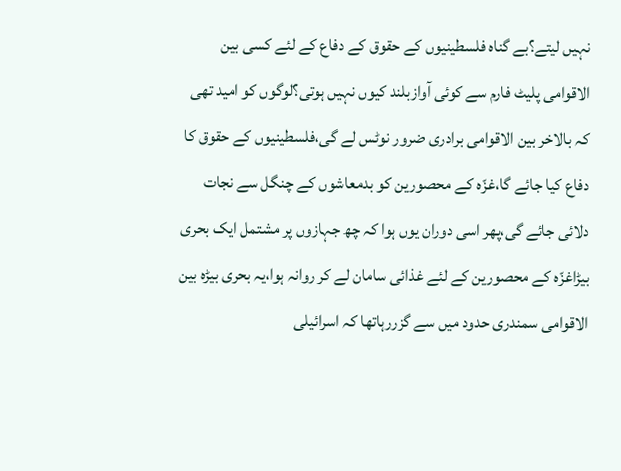نہیں لیتے؟بے گناہ فلسطینیوں کے حقوق کے دفاع کے لئے کسی بین الاقوامی پلیٹ فارم سے کوئی آوازبلند کیوں نہیں ہوتی؟لوگوں کو امید تھی کہ بالاخر بین الاقوامی برادری ضرور نوٹس لے گی،فلسطینیوں کے حقوق کا دفاع کیا جائے گا،غزّہ کے محصورین کو بدمعاشوں کے چنگل سے نجات دلائی جائے گی،پھر اسی دوران یوں ہوا کہ چھ جہازوں پر مشتمل ایک بحری بیڑاغزّہ کے محصورین کے لئے غذائی سامان لے کر روانہ ہوا،یہ بحری بیڑہ بین الاقوامی سمندری حدود میں سے گزررہاتھا کہ اسرائیلی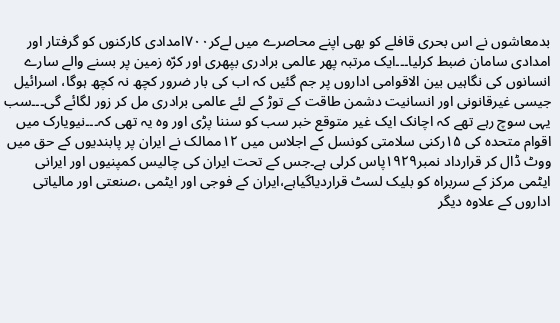بدمعاشوں نے اس بحری قافلے کو بھی اپنے محاصرے میں لےکر۷۰۰امدادی کارکنوں کو گرفتار اور امدادی سامان ضبط کرلیا۔۔۔ایک مرتبہ پھر عالمی برادری بپھری اور کرّہ زمین پر بسنے والے سارے انسانوں کی نگاہیں بین الاقوامی اداروں پر جم گئیں کہ اب کی بار ضرور کچھ نہ کچھ ہوگا، اسرائیل جیسی غیرقانونی اور انسانیت دشمن طاقت کے توڑ کے لئے عالمی برادری مل کر زور لگائے گی۔۔۔سب یہی سوچ رہے تھے کہ اچانک ایک غیر متوقع خبر سب کو سننا پڑی اور وہ یہ تھی کہ۔۔۔نیویارک میں اقوام متحدہ کی ۱۵رکنی سلامتی کونسل کے اجلاس میں ۱۲ممالک نے ایران پر پابندیوں کے حق میں ووٹ ڈال کر قرارداد نمبر۱۹۲۹پاس کرلی ہے۔جس کے تحت ایران کی چالیس کمپنیوں اور ایرانی ایٹمی مرکز کے سربراہ کو بلیک لسٹ قراردیاگیاہے،ایران کے فوجی اور ایٹمی ،صنعتی اور مالیاتی اداروں کے علاوہ دیگر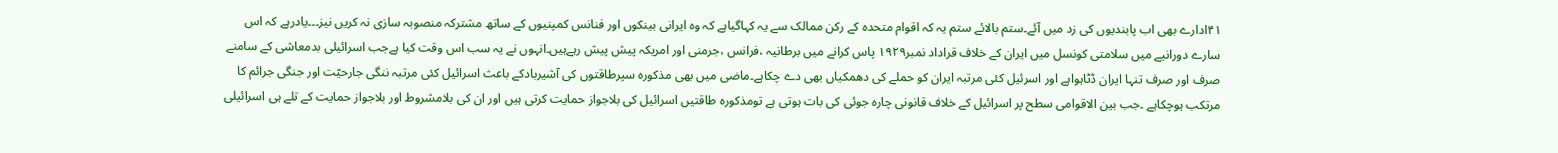۴۱ادارے بھی اب پابندیوں کی زد میں آئے۔ستم بالائے ستم یہ کہ اقوام متحدہ کے رکن ممالک سے یہ کہاگیاہے کہ وہ ایرانی بینکوں اور فنانس کمپنیوں کے ساتھ مشترکہ منصوبہ سازی نہ کریں نیز۔۔۔یادرہے کہ اس سارے دورانیے میں سلامتی کونسل میں ایران کے خلاف قراداد نمبر۱۹۲۹ پاس کرانے میں برطانیہ ،فرانس ،جرمنی اور امریکہ پیش پیش رہےہیں۔انہوں نے یہ سب اس وقت کیا ہےجب اسرائیلی بدمعاشی کے سامنے صرف اور صرف تنہا ایران ڈٹاہواہے اور اسرئیل کئی مرتبہ ایران کو حملے کی دھمکیاں بھی دے چکاہے۔ماضی میں بھی مذکورہ سپرطاقتوں کی آشیربادکے باعث اسرائیل کئی مرتبہ ننگی جارحیّت اور جنگی جرائم کا مرتکب ہوچکاہے ۔جب بین الاقوامی سطح پر اسرائیل کے خلاف قانونی چارہ جوئی کی بات ہوتی ہے تومذکورہ طاقتیں اسرائیل کی بلاجواز حمایت کرتی ہیں اور ان کی بلامشروط اور بلاجواز حمایت کے تلے ہی اسرائیلی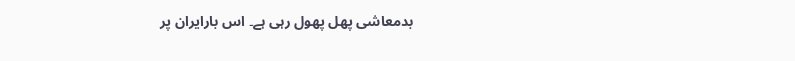بدمعاشی پھل پھول رہی ہے۔ اس بارایران پر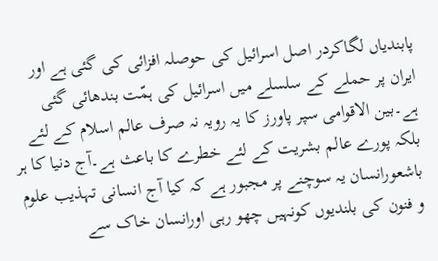پابندیاں لگاکردر اصل اسرائیل کی حوصلہ افزائی کی گئی ہے اور ایران پر حملے کے سلسلے میں اسرائیل کی ہمّت بندھائی گئی ہے۔بین الاقوامی سپر پاورز کا یہ رویہ نہ صرف عالم اسلام کے لئے بلکہ پورے عالم بشریت کے لئے خطرے کا باعث ہے۔آج دنیا کا ہر باشعورانسان یہ سوچنے پر مجبور ہے کہ کیا آج انسانی تہذیب علوم و فنون کی بلندیوں کونہیں چھو رہی اورانسان خاک سے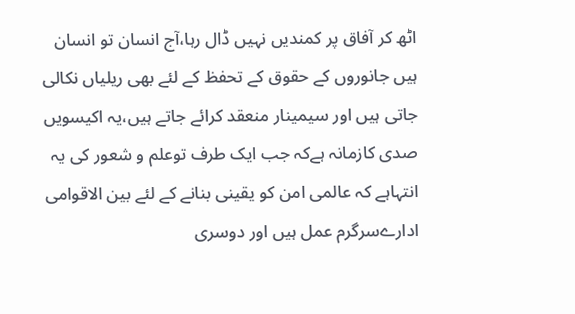اٹھ کر آفاق پر کمندیں نہیں ڈال رہا،آج انسان تو انسان ہیں جانوروں کے حقوق کے تحفظ کے لئے بھی ریلیاں نکالی جاتی ہیں اور سیمینار منعقد کرائے جاتے ہیں،یہ اکیسویں صدی کازمانہ ہےکہ جب ایک طرف توعلم و شعور کی یہ انتہاہے کہ عالمی امن کو یقینی بنانے کے لئے بین الاقوامی ادارےسرگرم عمل ہیں اور دوسری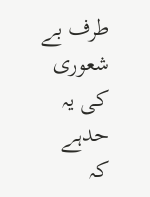طرف بے شعوری کی یہ حدہے کہ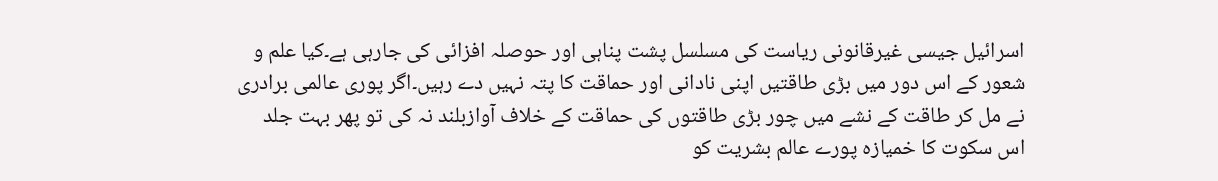اسرائیل جیسی غیرقانونی ریاست کی مسلسل پشت پناہی اور حوصلہ افزائی کی جارہی ہے۔کیا علم و شعور کے اس دور میں بڑی طاقتیں اپنی نادانی اور حماقت کا پتہ نہیں دے رہیں۔اگر پوری عالمی برادری نے مل کر طاقت کے نشے میں چور بڑی طاقتوں کی حماقت کے خلاف آوازبلند نہ کی تو پھر بہت جلد اس سکوت کا خمیازہ پورے عالم بشریت کو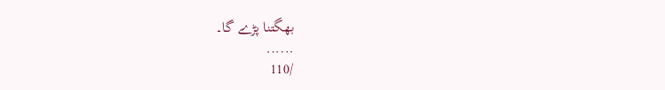بھگتنا پڑے گا۔
......
/110